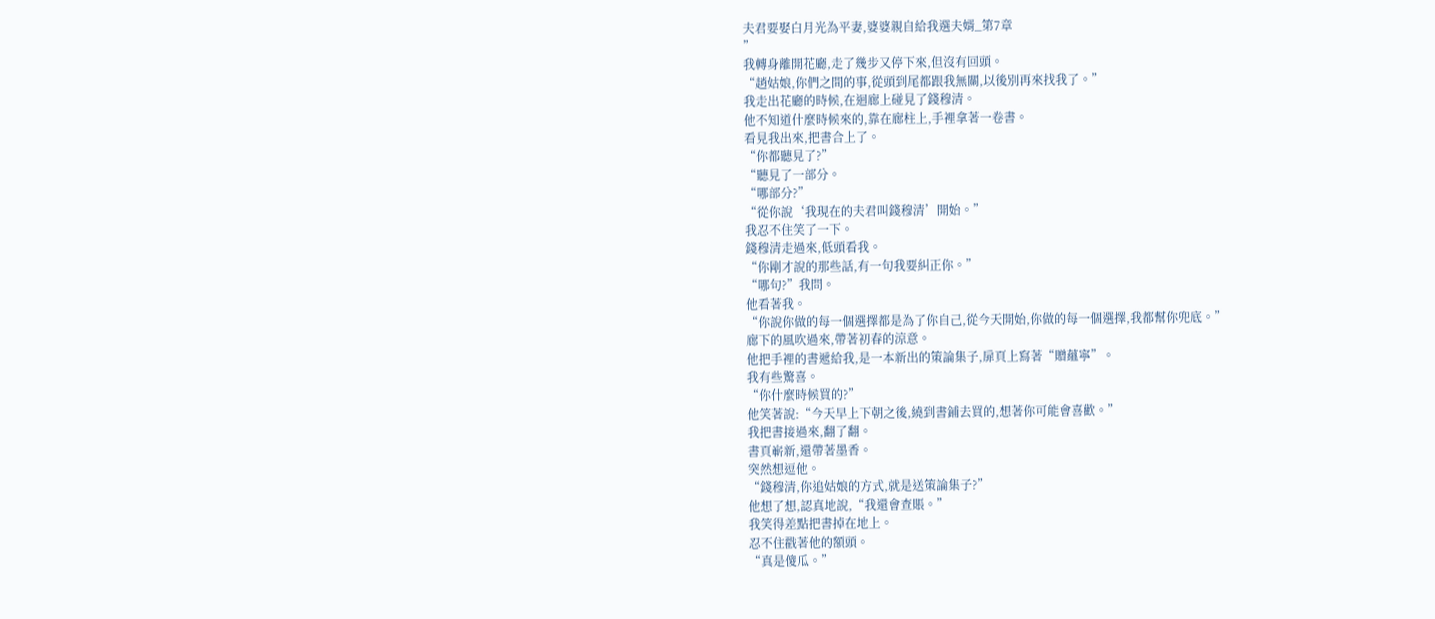夫君要娶白月光為平妻,婆婆親自給我選夫婿_第7章
”
我轉身離開花廳,走了幾步又停下來,但沒有回頭。
“趙姑娘,你們之間的事,從頭到尾都跟我無關,以後別再來找我了。”
我走出花廳的時候,在迴廊上碰見了錢穆清。
他不知道什麼時候來的,靠在廊柱上,手裡拿著一卷書。
看見我出來,把書合上了。
“你都聽見了?”
“聽見了一部分。
“哪部分?”
“從你說‘我現在的夫君叫錢穆清’開始。”
我忍不住笑了一下。
錢穆清走過來,低頭看我。
“你剛才說的那些話,有一句我要糾正你。”
“哪句?”我問。
他看著我。
“你說你做的每一個選擇都是為了你自己,從今天開始,你做的每一個選擇,我都幫你兜底。”
廊下的風吹過來,帶著初春的涼意。
他把手裡的書遞給我,是一本新出的策論集子,扉頁上寫著“贈蘊寧”。
我有些驚喜。
“你什麼時候買的?”
他笑著說:“今天早上下朝之後,繞到書鋪去買的,想著你可能會喜歡。”
我把書接過來,翻了翻。
書頁嶄新,還帶著墨香。
突然想逗他。
“錢穆清,你追姑娘的方式,就是送策論集子?”
他想了想,認真地說,“我還會查賬。”
我笑得差點把書掉在地上。
忍不住戳著他的額頭。
“真是傻瓜。”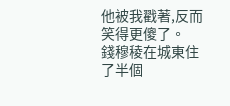他被我戳著,反而笑得更傻了。
錢穆稜在城東住了半個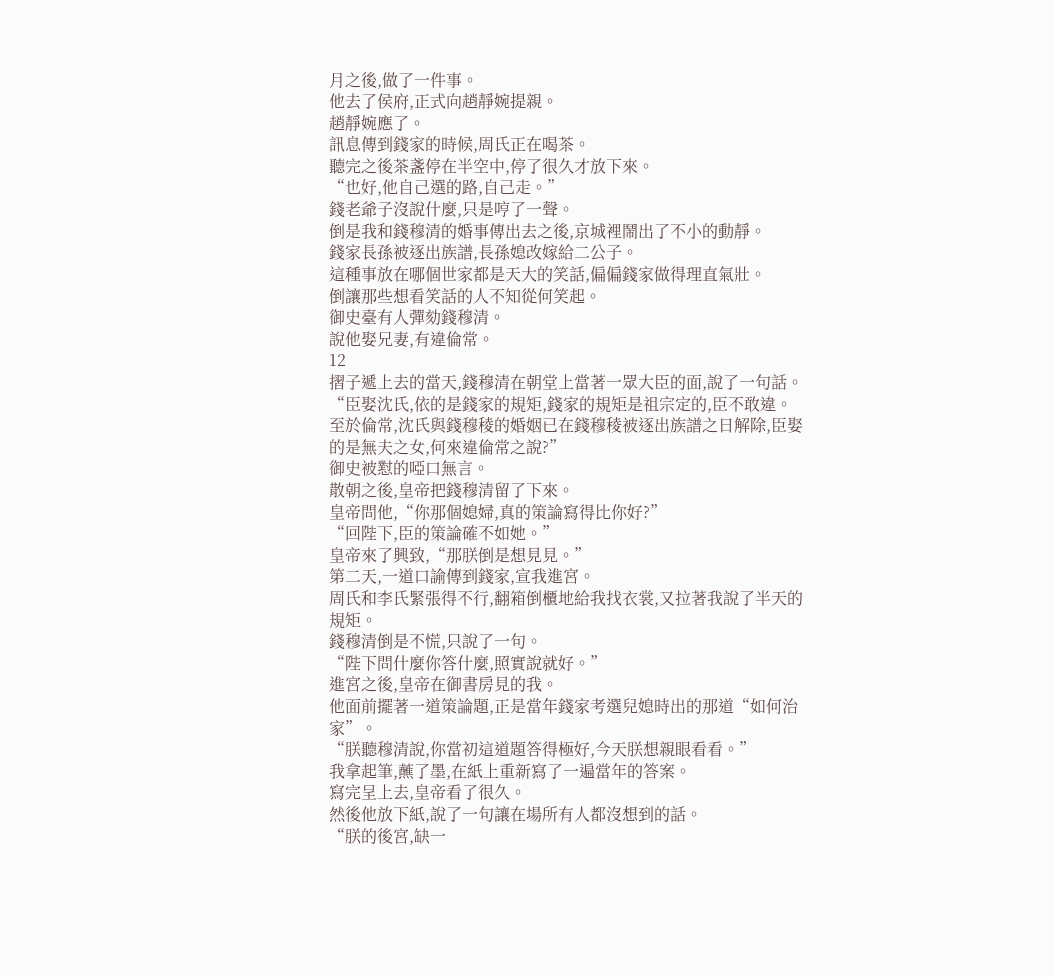月之後,做了一件事。
他去了侯府,正式向趙靜婉提親。
趙靜婉應了。
訊息傳到錢家的時候,周氏正在喝茶。
聽完之後茶盞停在半空中,停了很久才放下來。
“也好,他自己選的路,自己走。”
錢老爺子沒說什麼,只是哼了一聲。
倒是我和錢穆清的婚事傳出去之後,京城裡鬧出了不小的動靜。
錢家長孫被逐出族譜,長孫媳改嫁給二公子。
這種事放在哪個世家都是天大的笑話,偏偏錢家做得理直氣壯。
倒讓那些想看笑話的人不知從何笑起。
御史臺有人彈劾錢穆清。
說他娶兄妻,有違倫常。
12
摺子遞上去的當天,錢穆清在朝堂上當著一眾大臣的面,說了一句話。
“臣娶沈氏,依的是錢家的規矩,錢家的規矩是祖宗定的,臣不敢違。至於倫常,沈氏與錢穆稜的婚姻已在錢穆稜被逐出族譜之日解除,臣娶的是無夫之女,何來違倫常之說?”
御史被懟的啞口無言。
散朝之後,皇帝把錢穆清留了下來。
皇帝問他,“你那個媳婦,真的策論寫得比你好?”
“回陛下,臣的策論確不如她。”
皇帝來了興致,“那朕倒是想見見。”
第二天,一道口諭傳到錢家,宣我進宮。
周氏和李氏緊張得不行,翻箱倒櫃地給我找衣裳,又拉著我說了半天的規矩。
錢穆清倒是不慌,只說了一句。
“陛下問什麼你答什麼,照實說就好。”
進宮之後,皇帝在御書房見的我。
他面前擺著一道策論題,正是當年錢家考選兒媳時出的那道“如何治家”。
“朕聽穆清說,你當初這道題答得極好,今天朕想親眼看看。”
我拿起筆,蘸了墨,在紙上重新寫了一遍當年的答案。
寫完呈上去,皇帝看了很久。
然後他放下紙,說了一句讓在場所有人都沒想到的話。
“朕的後宮,缺一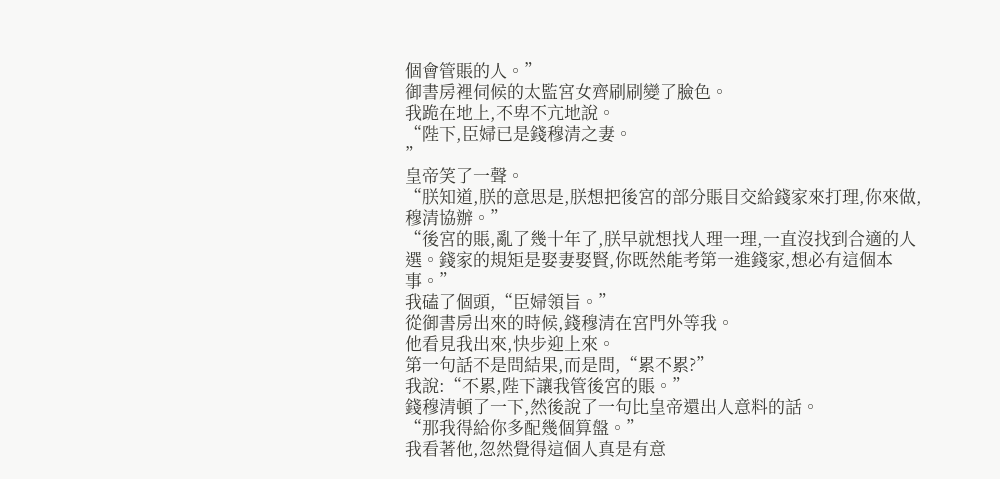個會管賬的人。”
御書房裡伺候的太監宮女齊刷刷變了臉色。
我跪在地上,不卑不亢地說。
“陛下,臣婦已是錢穆清之妻。
”
皇帝笑了一聲。
“朕知道,朕的意思是,朕想把後宮的部分賬目交給錢家來打理,你來做,穆清協辦。”
“後宮的賬,亂了幾十年了,朕早就想找人理一理,一直沒找到合適的人選。錢家的規矩是娶妻娶賢,你既然能考第一進錢家,想必有這個本事。”
我磕了個頭,“臣婦領旨。”
從御書房出來的時候,錢穆清在宮門外等我。
他看見我出來,快步迎上來。
第一句話不是問結果,而是問,“累不累?”
我說:“不累,陛下讓我管後宮的賬。”
錢穆清頓了一下,然後說了一句比皇帝還出人意料的話。
“那我得給你多配幾個算盤。”
我看著他,忽然覺得這個人真是有意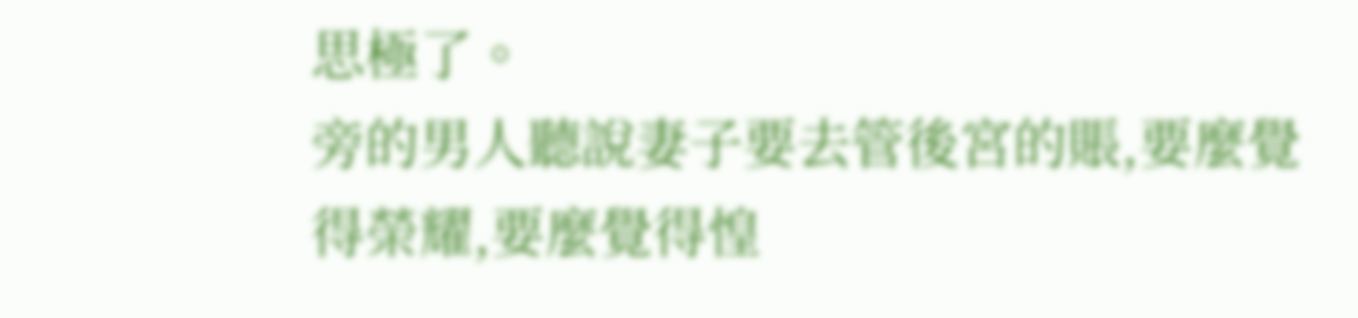思極了。
旁的男人聽說妻子要去管後宮的賬,要麼覺得榮耀,要麼覺得惶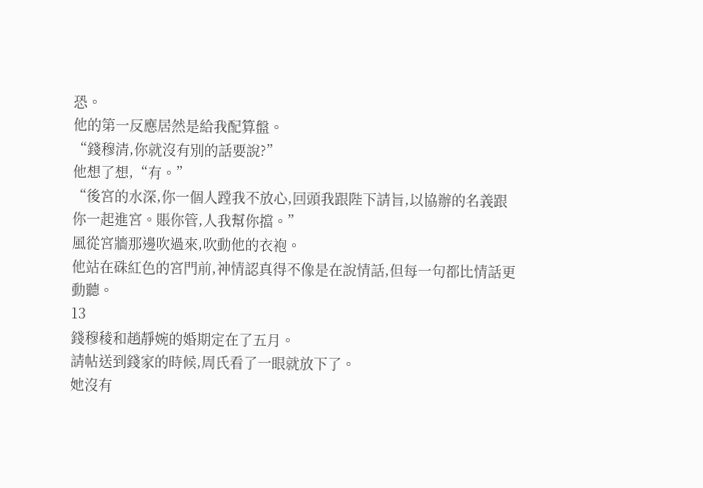恐。
他的第一反應居然是給我配算盤。
“錢穆清,你就沒有別的話要說?”
他想了想,“有。”
“後宮的水深,你一個人蹚我不放心,回頭我跟陛下請旨,以協辦的名義跟你一起進宮。賬你管,人我幫你擋。”
風從宮牆那邊吹過來,吹動他的衣袍。
他站在硃紅色的宮門前,神情認真得不像是在說情話,但每一句都比情話更動聽。
13
錢穆稜和趙靜婉的婚期定在了五月。
請帖送到錢家的時候,周氏看了一眼就放下了。
她沒有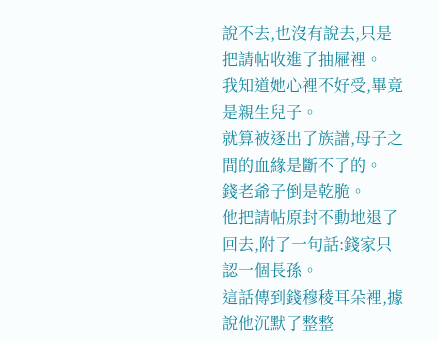說不去,也沒有說去,只是把請帖收進了抽屜裡。
我知道她心裡不好受,畢竟是親生兒子。
就算被逐出了族譜,母子之間的血緣是斷不了的。
錢老爺子倒是乾脆。
他把請帖原封不動地退了回去,附了一句話:錢家只認一個長孫。
這話傳到錢穆稜耳朵裡,據說他沉默了整整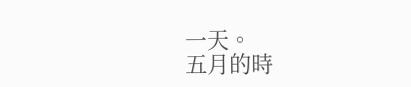一天。
五月的時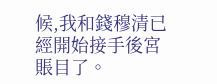候,我和錢穆清已經開始接手後宮賬目了。